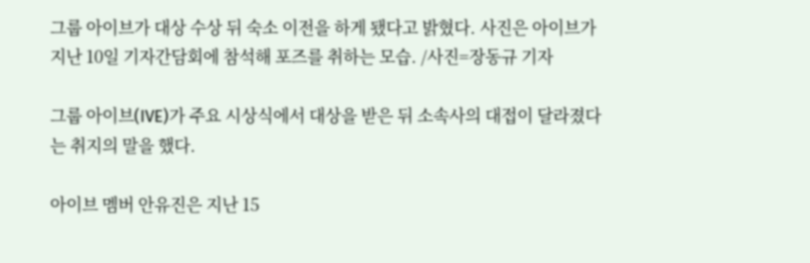그룹 아이브가 대상 수상 뒤 숙소 이전을 하게 됐다고 밝혔다. 사진은 아이브가 지난 10일 기자간담회에 참석해 포즈를 취하는 모습. /사진=장동규 기자

그룹 아이브(IVE)가 주요 시상식에서 대상을 받은 뒤 소속사의 대접이 달라졌다는 취지의 말을 했다.

아이브 멤버 안유진은 지난 15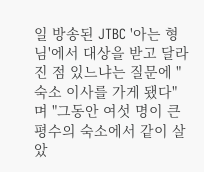일 방송된 JTBC '아는 형님'에서 대상을 받고 달라진 점 있느냐는 질문에 "숙소 이사를 가게 됐다"며 "그동안 여섯 명이 큰 평수의 숙소에서 같이 살았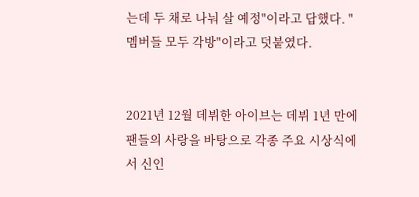는데 두 채로 나눠 살 예정"이라고 답했다. "멤버들 모두 각방"이라고 덧붙였다.


2021년 12월 데뷔한 아이브는 데뷔 1년 만에 팬들의 사랑을 바탕으로 각종 주요 시상식에서 신인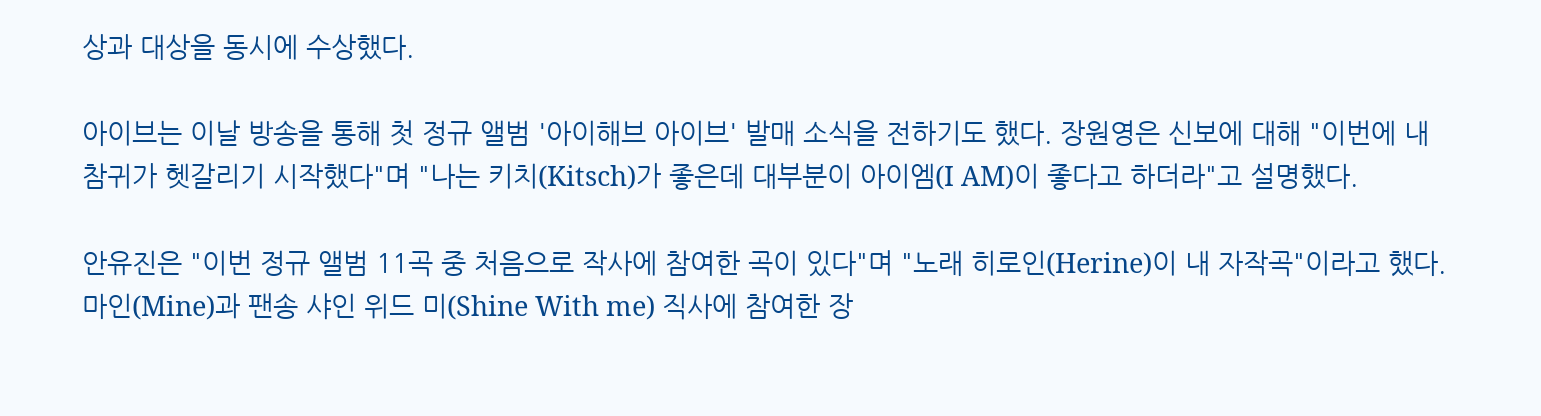상과 대상을 동시에 수상했다.

아이브는 이날 방송을 통해 첫 정규 앨범 '아이해브 아이브' 발매 소식을 전하기도 했다. 장원영은 신보에 대해 "이번에 내 참귀가 헷갈리기 시작했다"며 "나는 키치(Kitsch)가 좋은데 대부분이 아이엠(I AM)이 좋다고 하더라"고 설명했다.

안유진은 "이번 정규 앨범 11곡 중 처음으로 작사에 참여한 곡이 있다"며 "노래 히로인(Herine)이 내 자작곡"이라고 했다. 마인(Mine)과 팬송 샤인 위드 미(Shine With me) 직사에 참여한 장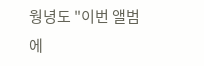웡녕도 "이번 앨범에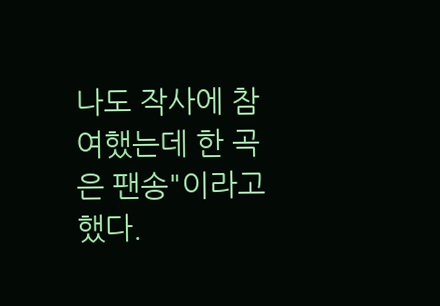나도 작사에 참여했는데 한 곡은 팬송"이라고 했다.